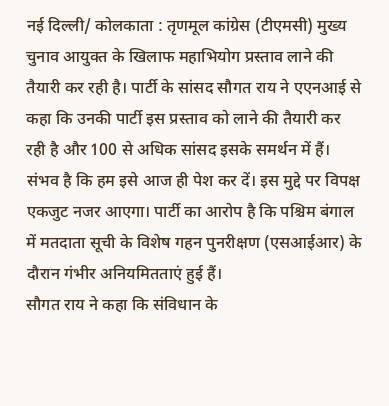नई दिल्ली/ कोलकाता : तृणमूल कांग्रेस (टीएमसी) मुख्य चुनाव आयुक्त के खिलाफ महाभियोग प्रस्ताव लाने की तैयारी कर रही है। पार्टी के सांसद सौगत राय ने एएनआई से कहा कि उनकी पार्टी इस प्रस्ताव को लाने की तैयारी कर रही है और 100 से अधिक सांसद इसके समर्थन में हैं। संभव है कि हम इसे आज ही पेश कर दें। इस मुद्दे पर विपक्ष एकजुट नजर आएगा। पार्टी का आरोप है कि पश्चिम बंगाल में मतदाता सूची के विशेष गहन पुनरीक्षण (एसआईआर) के दौरान गंभीर अनियमितताएं हुई हैं।
सौगत राय ने कहा कि संविधान के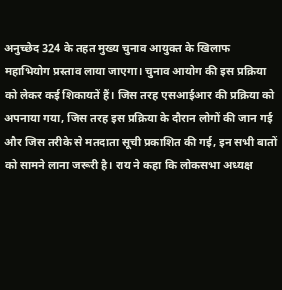अनुच्छेद 324 के तहत मुख्य चुनाव आयुक्त के खिलाफ महाभियोग प्रस्ताव लाया जाएगा। चुनाव आयोग की इस प्रक्रिया को लेकर कई शिकायतें हैं। जिस तरह एसआईआर की प्रक्रिया को अपनाया गया, जिस तरह इस प्रक्रिया के दौरान लोगों की जान गई और जिस तरीके से मतदाता सूची प्रकाशित की गई, इन सभी बातों को सामने लाना जरूरी है। राय ने कहा कि लोकसभा अध्यक्ष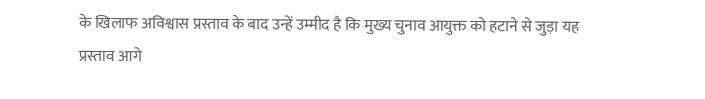के खिलाफ अविश्वास प्रस्ताव के बाद उन्हें उम्मीद है कि मुख्य चुनाव आयुक्त को हटाने से जुड़ा यह प्रस्ताव आगे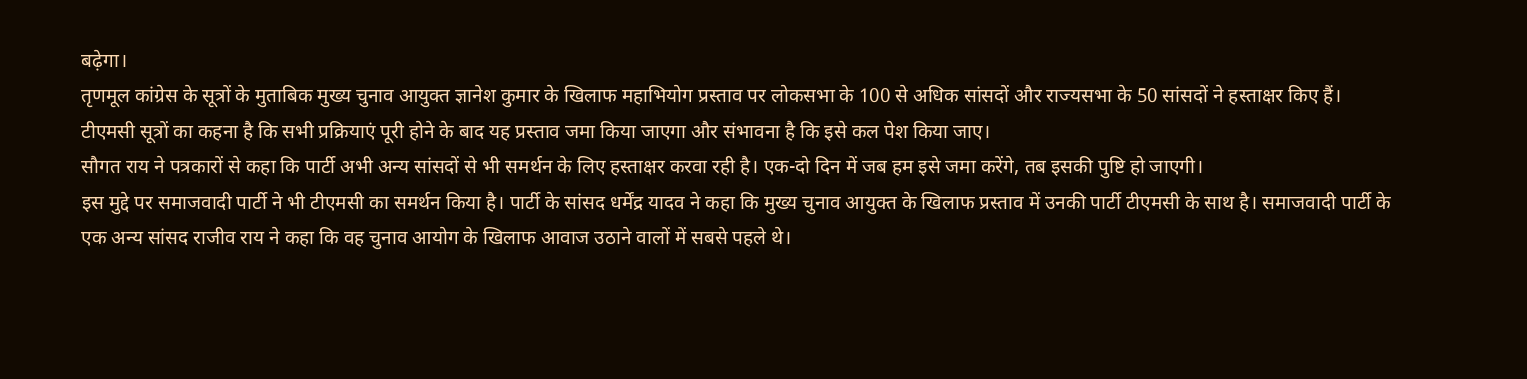बढ़ेगा।
तृणमूल कांग्रेस के सूत्रों के मुताबिक मुख्य चुनाव आयुक्त ज्ञानेश कुमार के खिलाफ महाभियोग प्रस्ताव पर लोकसभा के 100 से अधिक सांसदों और राज्यसभा के 50 सांसदों ने हस्ताक्षर किए हैं।
टीएमसी सूत्रों का कहना है कि सभी प्रक्रियाएं पूरी होने के बाद यह प्रस्ताव जमा किया जाएगा और संभावना है कि इसे कल पेश किया जाए।
सौगत राय ने पत्रकारों से कहा कि पार्टी अभी अन्य सांसदों से भी समर्थन के लिए हस्ताक्षर करवा रही है। एक-दो दिन में जब हम इसे जमा करेंगे, तब इसकी पुष्टि हो जाएगी।
इस मुद्दे पर समाजवादी पार्टी ने भी टीएमसी का समर्थन किया है। पार्टी के सांसद धर्मेंद्र यादव ने कहा कि मुख्य चुनाव आयुक्त के खिलाफ प्रस्ताव में उनकी पार्टी टीएमसी के साथ है। समाजवादी पार्टी के एक अन्य सांसद राजीव राय ने कहा कि वह चुनाव आयोग के खिलाफ आवाज उठाने वालों में सबसे पहले थे।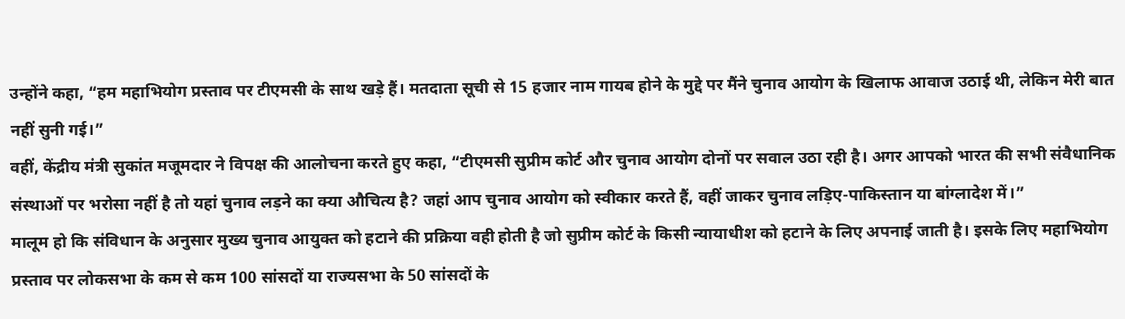उन्होंने कहा, “हम महाभियोग प्रस्ताव पर टीएमसी के साथ खड़े हैं। मतदाता सूची से 15 हजार नाम गायब होने के मुद्दे पर मैंने चुनाव आयोग के खिलाफ आवाज उठाई थी, लेकिन मेरी बात नहीं सुनी गई।”
वहीं, केंद्रीय मंत्री सुकांत मजूमदार ने विपक्ष की आलोचना करते हुए कहा, “टीएमसी सुप्रीम कोर्ट और चुनाव आयोग दोनों पर सवाल उठा रही है। अगर आपको भारत की सभी संवैधानिक संस्थाओं पर भरोसा नहीं है तो यहां चुनाव लड़ने का क्या औचित्य है? जहां आप चुनाव आयोग को स्वीकार करते हैं, वहीं जाकर चुनाव लड़िए-पाकिस्तान या बांग्लादेश में।”
मालूम हो कि संविधान के अनुसार मुख्य चुनाव आयुक्त को हटाने की प्रक्रिया वही होती है जो सुप्रीम कोर्ट के किसी न्यायाधीश को हटाने के लिए अपनाई जाती है। इसके लिए महाभियोग प्रस्ताव पर लोकसभा के कम से कम 100 सांसदों या राज्यसभा के 50 सांसदों के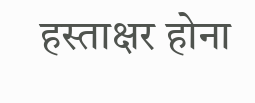हस्ताक्षर होना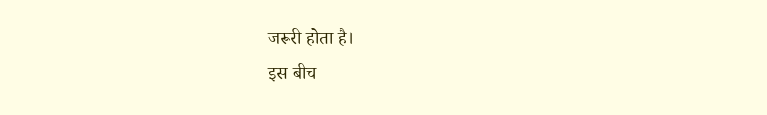जरूरी होता है।
इस बीच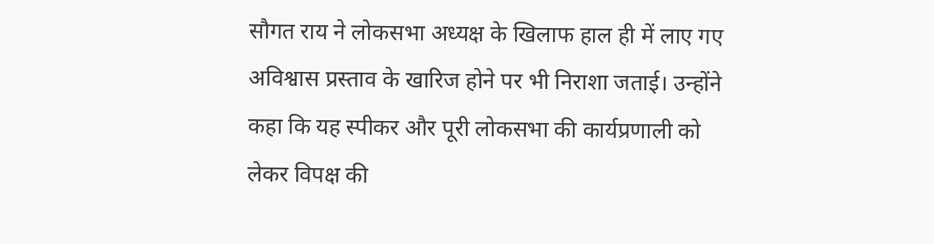सौगत राय ने लोकसभा अध्यक्ष के खिलाफ हाल ही में लाए गए अविश्वास प्रस्ताव के खारिज होने पर भी निराशा जताई। उन्होंने कहा कि यह स्पीकर और पूरी लोकसभा की कार्यप्रणाली को लेकर विपक्ष की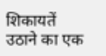शिकायतें उठाने का एक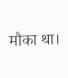मौका था।